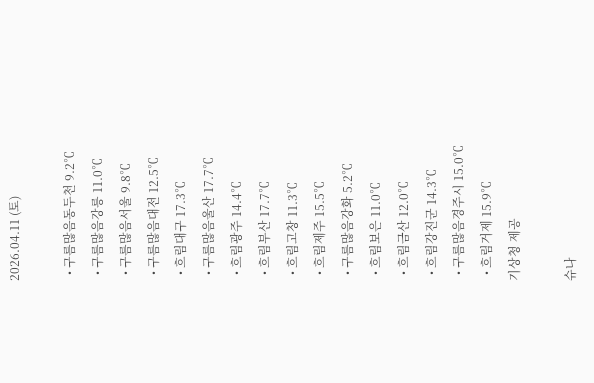2026.04.11 (토)

  • 구름많음동두천 9.2℃
  • 구름많음강릉 11.0℃
  • 구름많음서울 9.8℃
  • 구름많음대전 12.5℃
  • 흐림대구 17.3℃
  • 구름많음울산 17.7℃
  • 흐림광주 14.4℃
  • 흐림부산 17.7℃
  • 흐림고창 11.3℃
  • 흐림제주 15.5℃
  • 구름많음강화 5.2℃
  • 흐림보은 11.0℃
  • 흐림금산 12.0℃
  • 흐림강진군 14.3℃
  • 구름많음경주시 15.0℃
  • 흐림거제 15.9℃
기상청 제공

슈나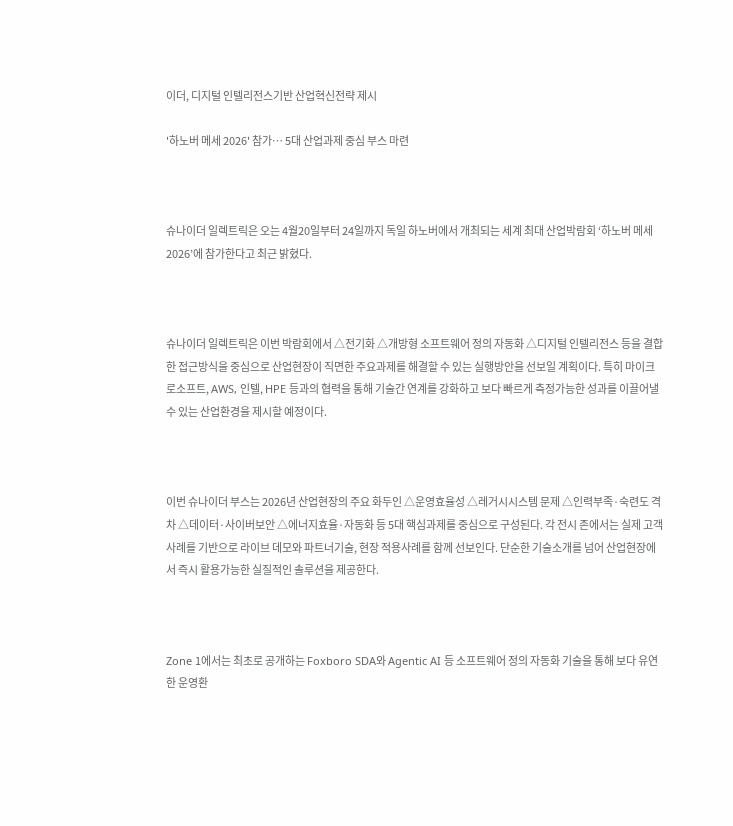이더, 디지털 인텔리전스기반 산업혁신전략 제시

'하노버 메세 2026' 참가… 5대 산업과제 중심 부스 마련



슈나이더 일렉트릭은 오는 4월20일부터 24일까지 독일 하노버에서 개최되는 세계 최대 산업박람회 ‘하노버 메세 2026’에 참가한다고 최근 밝혔다.



슈나이더 일렉트릭은 이번 박람회에서 △전기화 △개방형 소프트웨어 정의 자동화 △디지털 인텔리전스 등을 결합한 접근방식을 중심으로 산업현장이 직면한 주요과제를 해결할 수 있는 실행방안을 선보일 계획이다. 특히 마이크로소프트, AWS, 인텔, HPE 등과의 협력을 통해 기술간 연계를 강화하고 보다 빠르게 측정가능한 성과를 이끌어낼 수 있는 산업환경을 제시할 예정이다.



이번 슈나이더 부스는 2026년 산업현장의 주요 화두인 △운영효율성 △레거시시스템 문제 △인력부족·숙련도 격차 △데이터·사이버보안 △에너지효율·자동화 등 5대 핵심과제를 중심으로 구성된다. 각 전시 존에서는 실제 고객사례를 기반으로 라이브 데모와 파트너기술, 현장 적용사례를 함께 선보인다. 단순한 기술소개를 넘어 산업현장에서 즉시 활용가능한 실질적인 솔루션을 제공한다.



Zone 1에서는 최초로 공개하는 Foxboro SDA와 Agentic AI 등 소프트웨어 정의 자동화 기술을 통해 보다 유연한 운영환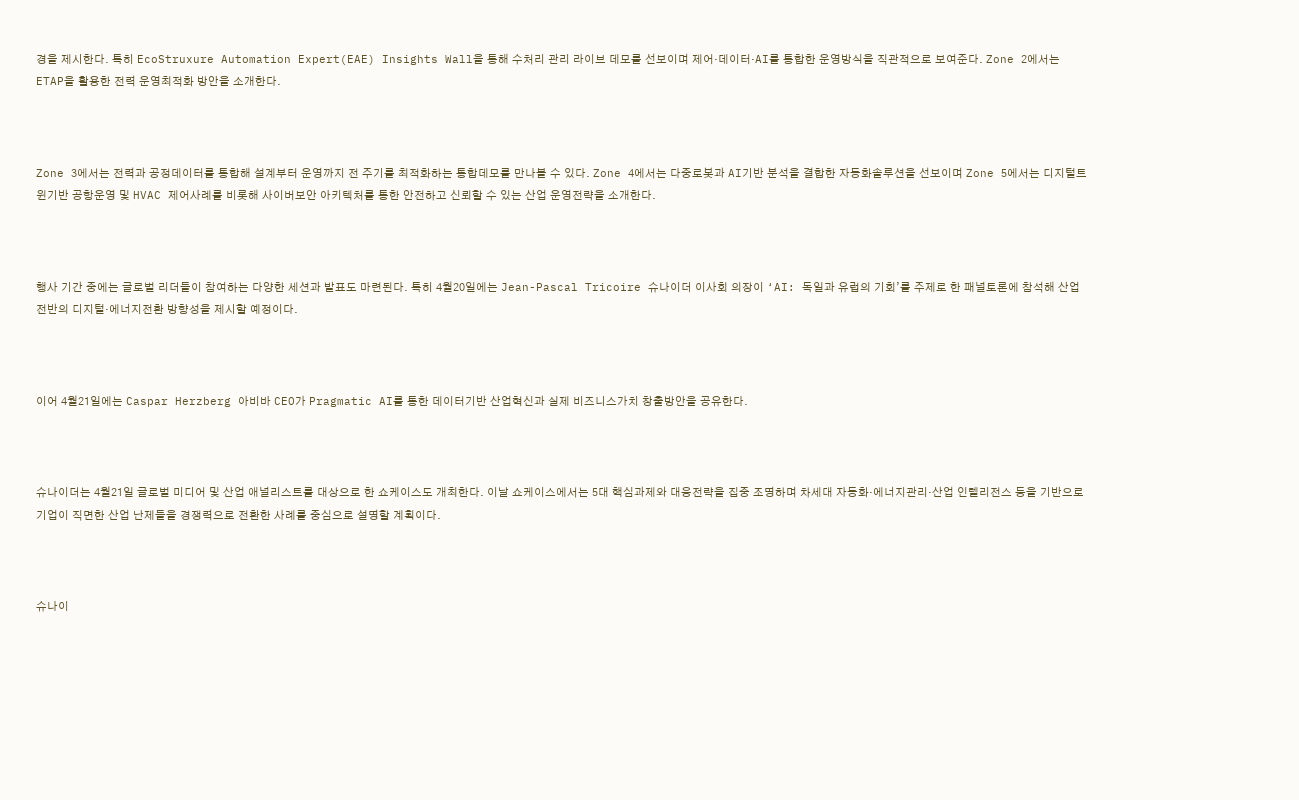경을 제시한다. 특히 EcoStruxure Automation Expert(EAE) Insights Wall을 통해 수처리 관리 라이브 데모를 선보이며 제어·데이터·AI를 통합한 운영방식을 직관적으로 보여준다. Zone 2에서는 ETAP을 활용한 전력 운영최적화 방안을 소개한다.



Zone 3에서는 전력과 공정데이터를 통합해 설계부터 운영까지 전 주기를 최적화하는 통합데모를 만나볼 수 있다. Zone 4에서는 다중로봇과 AI기반 분석을 결합한 자동화솔루션을 선보이며 Zone 5에서는 디지털트윈기반 공항운영 및 HVAC 제어사례를 비롯해 사이버보안 아키텍처를 통한 안전하고 신뢰할 수 있는 산업 운영전략을 소개한다.



행사 기간 중에는 글로벌 리더들이 참여하는 다양한 세션과 발표도 마련된다. 특히 4월20일에는 Jean-Pascal Tricoire 슈나이더 이사회 의장이 ‘AI: 독일과 유럽의 기회’를 주제로 한 패널토론에 참석해 산업 전반의 디지털·에너지전환 방향성을 제시할 예정이다.



이어 4월21일에는 Caspar Herzberg 아비바 CEO가 Pragmatic AI를 통한 데이터기반 산업혁신과 실제 비즈니스가치 창출방안을 공유한다.



슈나이더는 4월21일 글로벌 미디어 및 산업 애널리스트를 대상으로 한 쇼케이스도 개최한다. 이날 쇼케이스에서는 5대 핵심과제와 대응전략을 집중 조명하며 차세대 자동화·에너지관리·산업 인텔리전스 등을 기반으로 기업이 직면한 산업 난제들을 경쟁력으로 전환한 사례를 중심으로 설명할 계획이다.



슈나이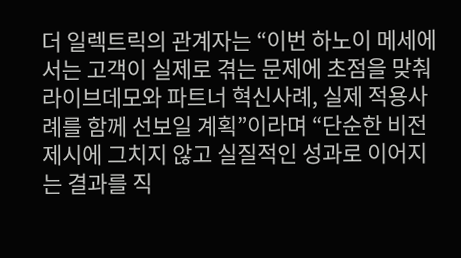더 일렉트릭의 관계자는 “이번 하노이 메세에서는 고객이 실제로 겪는 문제에 초점을 맞춰 라이브데모와 파트너 혁신사례, 실제 적용사례를 함께 선보일 계획”이라며 “단순한 비전 제시에 그치지 않고 실질적인 성과로 이어지는 결과를 직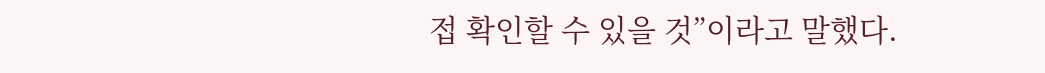접 확인할 수 있을 것”이라고 말했다.